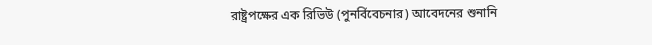রাষ্ট্রপক্ষের এক রিভিউ (পুনর্বিবেচনার) আবেদনের শুনানি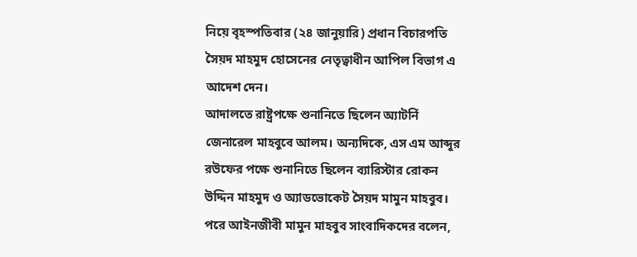নিয়ে বৃহস্পতিবার (২৪ জানুয়ারি) প্রধান বিচারপতি সৈয়দ মাহমুদ হোসেনের নেতৃত্বাধীন আপিল বিভাগ এ আদেশ দেন।
আদালতে রাষ্ট্রপক্ষে শুনানিতে ছিলেন অ্যাটর্নি জেনারেল মাহবুবে আলম। অন্যদিকে, এস এম আব্দুর রউফের পক্ষে শুনানিতে ছিলেন ব্যারিস্টার রোকন উদ্দিন মাহমুদ ও অ্যাডভোকেট সৈয়দ মামুন মাহবুব।
পরে আইনজীবী মামুন মাহবুব সাংবাদিকদের বলেন,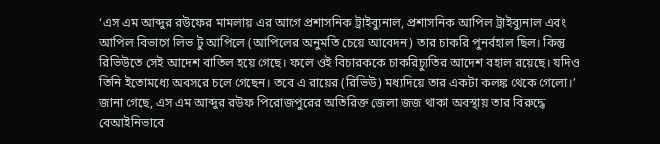‘এস এম আব্দুর রউফের মামলায় এর আগে প্রশাসনিক ট্রাইব্যুনাল, প্রশাসনিক আপিল ট্রাইব্যুনাল এবং আপিল বিভাগে লিভ টু আপিলে (আপিলের অনুমতি চেয়ে আবেদন) তার চাকরি পুনর্বহাল ছিল। কিন্তু রিভিউতে সেই আদেশ বাতিল হয়ে গেছে। ফলে ওই বিচারককে চাকরিচ্যুতির আদেশ বহাল রয়েছে। যদিও তিনি ইতোমধ্যে অবসরে চলে গেছেন। তবে এ রায়ের (রিভিউ) মধ্যদিয়ে তার একটা কলঙ্ক থেকে গেলো।’
জানা গেছে, এস এম আব্দুর রউফ পিরোজপুরের অতিরিক্ত জেলা জজ থাকা অবস্থায় তার বিরুদ্ধে বেআইনিভাবে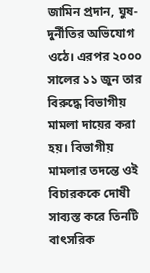জামিন প্রদান, ঘুষ-দুর্নীতির অভিযোগ ওঠে। এরপর ২০০০ সালের ১১ জুন তার বিরুদ্ধে বিভাগীয় মামলা দায়ের করা হয়। বিভাগীয় মামলার তদন্তে ওই বিচারককে দোষী সাব্যস্ত করে তিনটি বাৎসরিক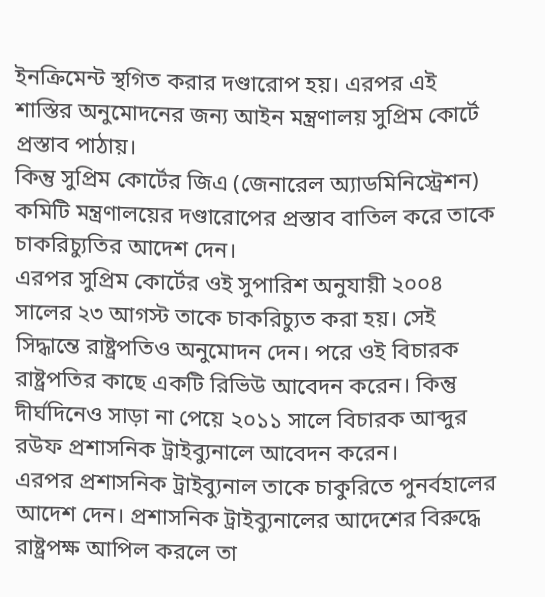ইনক্রিমেন্ট স্থগিত করার দণ্ডারোপ হয়। এরপর এই শাস্তির অনুমোদনের জন্য আইন মন্ত্রণালয় সুপ্রিম কোর্টে প্রস্তাব পাঠায়।
কিন্তু সুপ্রিম কোর্টের জিএ (জেনারেল অ্যাডমিনিস্ট্রেশন) কমিটি মন্ত্রণালয়ের দণ্ডারোপের প্রস্তাব বাতিল করে তাকে চাকরিচ্যুতির আদেশ দেন।
এরপর সুপ্রিম কোর্টের ওই সুপারিশ অনুযায়ী ২০০৪ সালের ২৩ আগস্ট তাকে চাকরিচ্যুত করা হয়। সেই সিদ্ধান্তে রাষ্ট্রপতিও অনুমোদন দেন। পরে ওই বিচারক রাষ্ট্রপতির কাছে একটি রিভিউ আবেদন করেন। কিন্তু দীর্ঘদিনেও সাড়া না পেয়ে ২০১১ সালে বিচারক আব্দুর রউফ প্রশাসনিক ট্রাইব্যুনালে আবেদন করেন।
এরপর প্রশাসনিক ট্রাইব্যুনাল তাকে চাকুরিতে পুনর্বহালের আদেশ দেন। প্রশাসনিক ট্রাইব্যুনালের আদেশের বিরুদ্ধে রাষ্ট্রপক্ষ আপিল করলে তা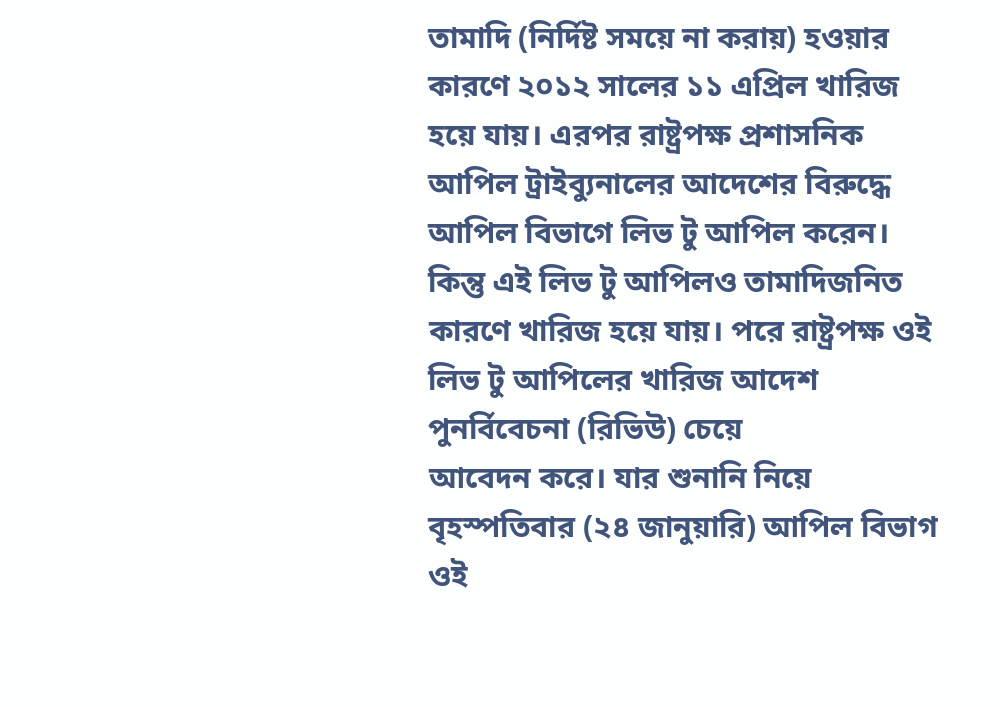তামাদি (নির্দিষ্ট সময়ে না করায়) হওয়ার কারণে ২০১২ সালের ১১ এপ্রিল খারিজ হয়ে যায়। এরপর রাষ্ট্রপক্ষ প্রশাসনিক আপিল ট্রাইব্যুনালের আদেশের বিরুদ্ধে আপিল বিভাগে লিভ টু আপিল করেন। কিন্তু এই লিভ টু আপিলও তামাদিজনিত কারণে খারিজ হয়ে যায়। পরে রাষ্ট্রপক্ষ ওই লিভ টু আপিলের খারিজ আদেশ পুনর্বিবেচনা (রিভিউ) চেয়ে
আবেদন করে। যার শুনানি নিয়ে বৃহস্পতিবার (২৪ জানুয়ারি) আপিল বিভাগ ওই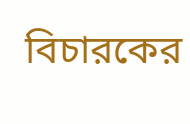বিচারকের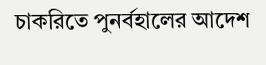চাকরিতে পুনর্বহালের আদেশ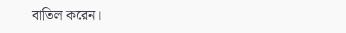বাতিল করেন।